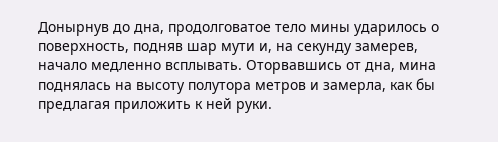Донырнув до дна, продолговатое тело мины ударилось о поверхность, подняв шар мути и, на секунду замерев, начало медленно всплывать. Оторвавшись от дна, мина поднялась на высоту полутора метров и замерла, как бы предлагая приложить к ней руки.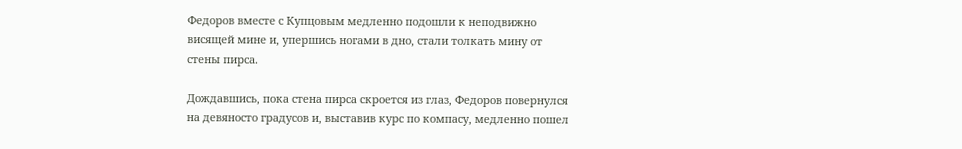Федоров вместе с Купцовым медленно подошли к неподвижно висящей мине и, упершись ногами в дно, стали толкать мину от стены пирса.

Дождавшись, пока стена пирса скроется из глаз, Федоров повернулся на девяносто градусов и, выставив курс по компасу, медленно пошел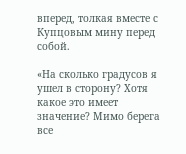вперед, толкая вместе с Купцовым мину перед собой.

«На сколько градусов я ушел в сторону? Хотя какое это имеет значение? Мимо берега все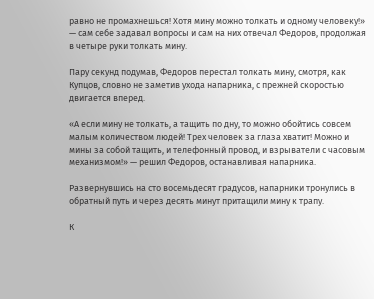равно не промахнешься! Хотя мину можно толкать и одному человеку!» — сам себе задавал вопросы и сам на них отвечал Федоров, продолжая в четыре руки толкать мину.

Пару секунд подумав, Федоров перестал толкать мину, смотря, как Купцов, словно не заметив ухода напарника, с прежней скоростью двигается вперед.

«А если мину не толкать, а тащить по дну, то можно обойтись совсем малым количеством людей! Трех человек за глаза хватит! Можно и мины за собой тащить, и телефонный провод, и взрыватели с часовым механизмом!» — решил Федоров, останавливая напарника.

Развернувшись на сто восемьдесят градусов, напарники тронулись в обратный путь и через десять минут притащили мину к трапу.

К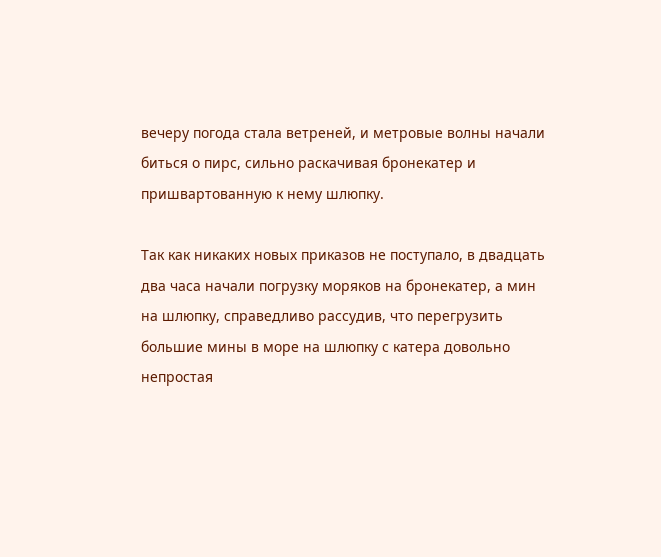вечеру погода стала ветреней, и метровые волны начали биться о пирс, сильно раскачивая бронекатер и пришвартованную к нему шлюпку.

Так как никаких новых приказов не поступало, в двадцать два часа начали погрузку моряков на бронекатер, а мин на шлюпку, справедливо рассудив, что перегрузить большие мины в море на шлюпку с катера довольно непростая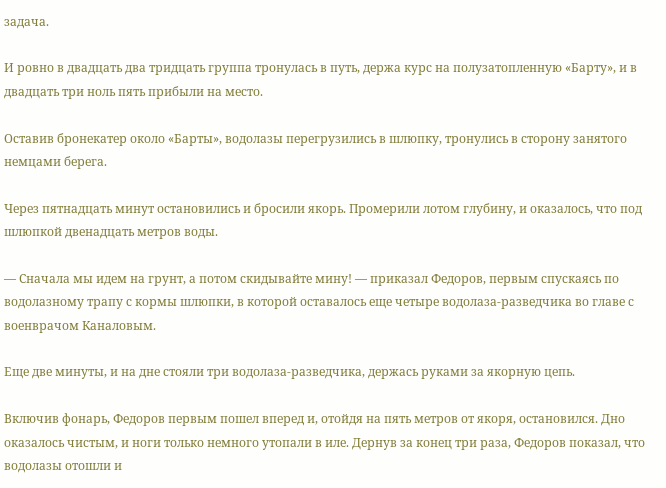задача.

И ровно в двадцать два тридцать группа тронулась в путь, держа курс на полузатопленную «Барту», и в двадцать три ноль пять прибыли на место.

Оставив бронекатер около «Барты», водолазы перегрузились в шлюпку, тронулись в сторону занятого немцами берега.

Через пятнадцать минут остановились и бросили якорь. Промерили лотом глубину, и оказалось, что под шлюпкой двенадцать метров воды.

— Сначала мы идем на грунт, а потом скидывайте мину! — приказал Федоров, первым спускаясь по водолазному трапу с кормы шлюпки, в которой оставалось еще четыре водолаза-разведчика во главе с военврачом Каналовым.

Еще две минуты, и на дне стояли три водолаза-разведчика, держась руками за якорную цепь.

Включив фонарь, Федоров первым пошел вперед и, отойдя на пять метров от якоря, остановился. Дно оказалось чистым, и ноги только немного утопали в иле. Дернув за конец три раза, Федоров показал, что водолазы отошли и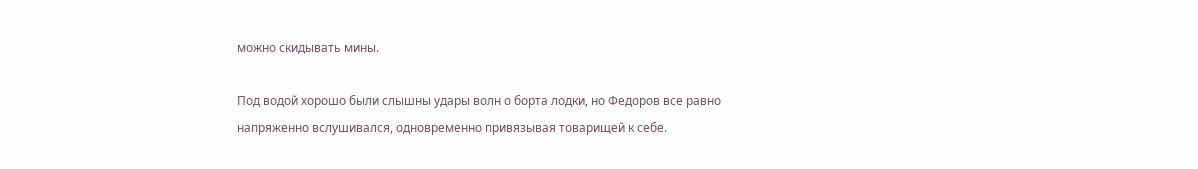можно скидывать мины.

Под водой хорошо были слышны удары волн о борта лодки, но Федоров все равно напряженно вслушивался, одновременно привязывая товарищей к себе.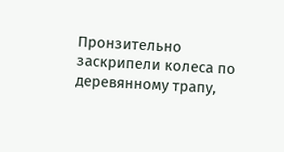Пронзительно заскрипели колеса по деревянному трапу,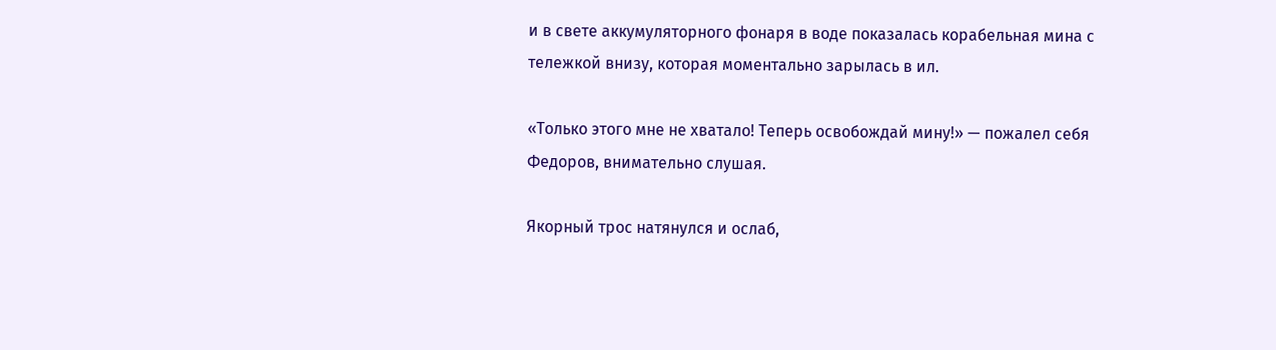и в свете аккумуляторного фонаря в воде показалась корабельная мина с тележкой внизу, которая моментально зарылась в ил.

«Только этого мне не хватало! Теперь освобождай мину!» — пожалел себя Федоров, внимательно слушая.

Якорный трос натянулся и ослаб,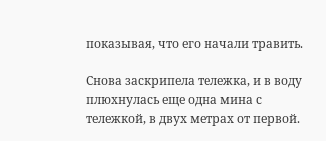показывая, что его начали травить.

Снова заскрипела тележка, и в воду плюхнулась еще одна мина с тележкой, в двух метрах от первой.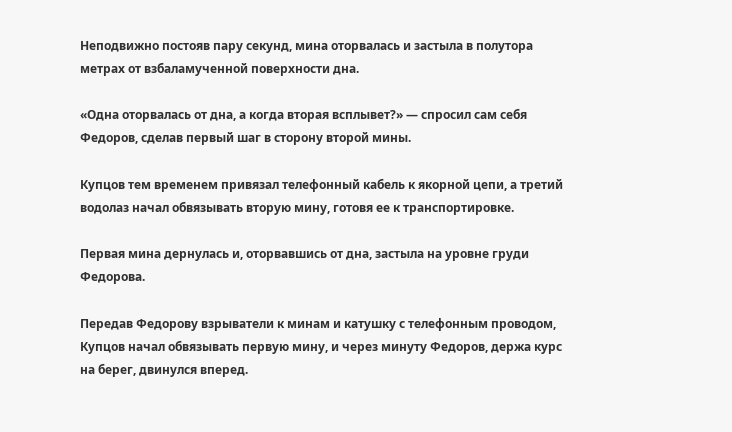Неподвижно постояв пару секунд, мина оторвалась и застыла в полутора метрах от взбаламученной поверхности дна.

«Одна оторвалась от дна, а когда вторая всплывет?» — спросил сам себя Федоров, сделав первый шаг в сторону второй мины.

Купцов тем временем привязал телефонный кабель к якорной цепи, а третий водолаз начал обвязывать вторую мину, готовя ее к транспортировке.

Первая мина дернулась и, оторвавшись от дна, застыла на уровне груди Федорова.

Передав Федорову взрыватели к минам и катушку с телефонным проводом, Купцов начал обвязывать первую мину, и через минуту Федоров, держа курс на берег, двинулся вперед.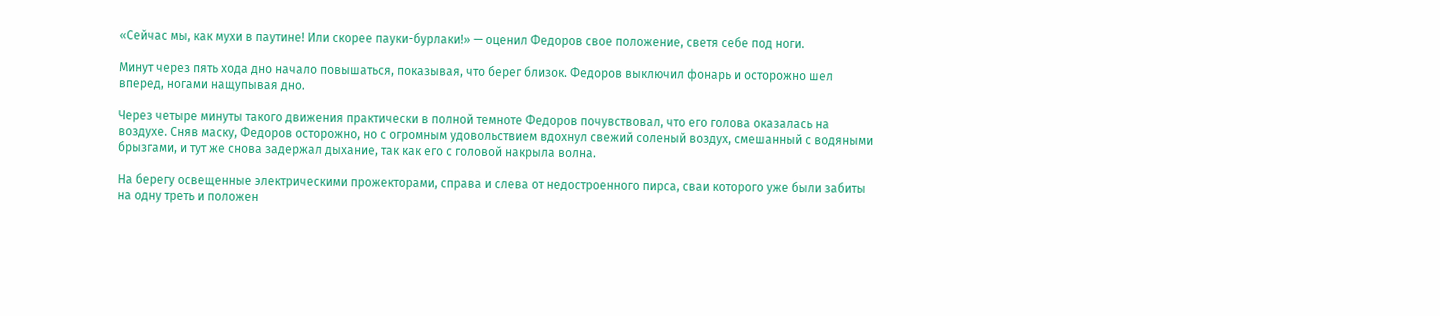«Сейчас мы, как мухи в паутине! Или скорее пауки-бурлаки!» — оценил Федоров свое положение, светя себе под ноги.

Минут через пять хода дно начало повышаться, показывая, что берег близок. Федоров выключил фонарь и осторожно шел вперед, ногами нащупывая дно.

Через четыре минуты такого движения практически в полной темноте Федоров почувствовал, что его голова оказалась на воздухе. Сняв маску, Федоров осторожно, но с огромным удовольствием вдохнул свежий соленый воздух, смешанный с водяными брызгами, и тут же снова задержал дыхание, так как его с головой накрыла волна.

На берегу освещенные электрическими прожекторами, справа и слева от недостроенного пирса, сваи которого уже были забиты на одну треть и положен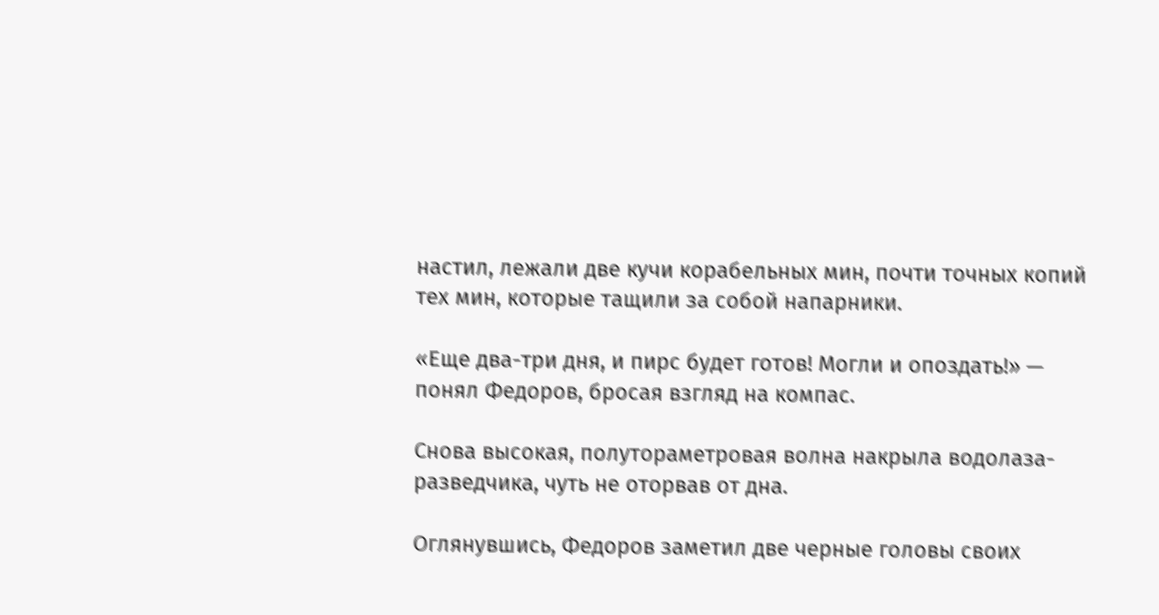настил, лежали две кучи корабельных мин, почти точных копий тех мин, которые тащили за собой напарники.

«Еще два-три дня, и пирс будет готов! Могли и опоздать!» — понял Федоров, бросая взгляд на компас.

Снова высокая, полутораметровая волна накрыла водолаза-разведчика, чуть не оторвав от дна.

Оглянувшись, Федоров заметил две черные головы своих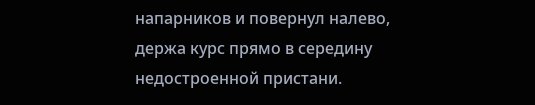напарников и повернул налево, держа курс прямо в середину недостроенной пристани.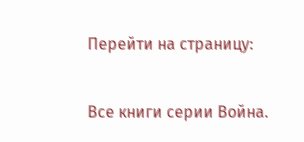Перейти на страницу:

Все книги серии Война.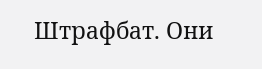Штрафбат. Они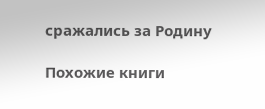сражались за Родину

Похожие книги